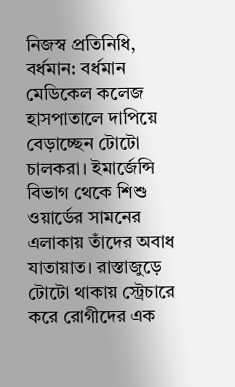নিজস্ব প্রতিনিধি, বর্ধমান: বর্ধমান মেডিকেল কলেজ হাসপাতালে দাপিয়ে বেড়াচ্ছেন টোটো চালকরা। ইমার্জেন্সি বিভাগ থেকে শিশু ওয়ার্ডের সামনের এলাকায় তাঁদের অবাধ যাতায়াত। রাস্তাজুড়ে টোটো থাকায় স্ট্রেচারে করে রোগীদের এক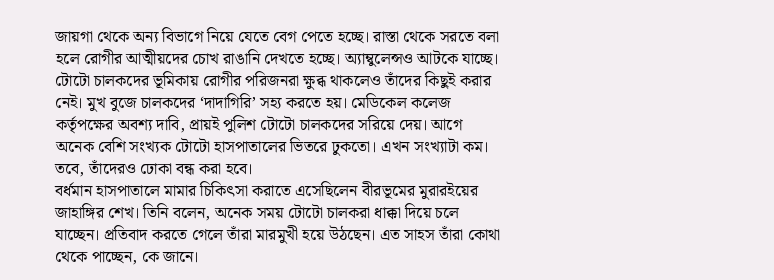জায়গা থেকে অন্য বিভাগে নিয়ে যেতে বেগ পেতে হচ্ছে। রাস্তা থেকে সরতে বলা হলে রোগীর আত্মীয়দের চোখ রাঙানি দেখতে হচ্ছে। অ্যাম্বুলেন্সও আটকে যাচ্ছে। টোটো চালকদের ভূমিকায় রোগীর পরিজনরা ক্ষুব্ধ থাকলেও তাঁদের কিছুই করার নেই। মুখ বুজে চালকদের ‘দাদাগিরি’ সহ্য করতে হয়। মেডিকেল কলেজ কর্তৃপক্ষের অবশ্য দাবি, প্রায়ই পুলিশ টোটো চালকদের সরিয়ে দেয়। আগে অনেক বেশি সংখ্যক টোটো হাসপাতালের ভিতরে ঢুকতো। এখন সংখ্যাটা কম। তবে, তাঁদেরও ঢোকা বন্ধ করা হবে।
বর্ধমান হাসপাতালে মামার চিকিৎসা করাতে এসেছিলেন বীরভূমের মুরারইয়ের জাহাঙ্গির শেখ। তিনি বলেন, অনেক সময় টোটো চালকরা ধাক্কা দিয়ে চলে যাচ্ছেন। প্রতিবাদ করতে গেলে তাঁরা মারমুখী হয়ে উঠছেন। এত সাহস তাঁরা কোথা থেকে পাচ্ছেন, কে জানে।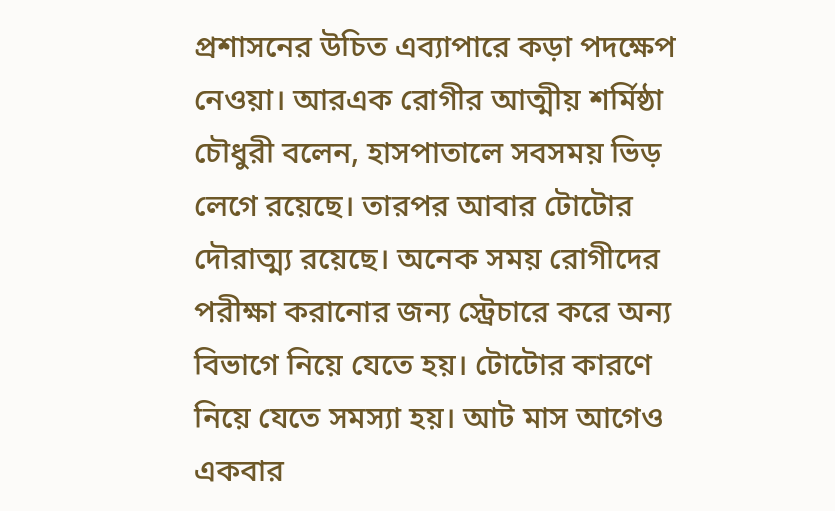প্রশাসনের উচিত এব্যাপারে কড়া পদক্ষেপ নেওয়া। আরএক রোগীর আত্মীয় শর্মিষ্ঠা চৌধুরী বলেন, হাসপাতালে সবসময় ভিড় লেগে রয়েছে। তারপর আবার টোটোর দৌরাত্ম্য রয়েছে। অনেক সময় রোগীদের পরীক্ষা করানোর জন্য স্ট্রেচারে করে অন্য বিভাগে নিয়ে যেতে হয়। টোটোর কারণে নিয়ে যেতে সমস্যা হয়। আট মাস আগেও একবার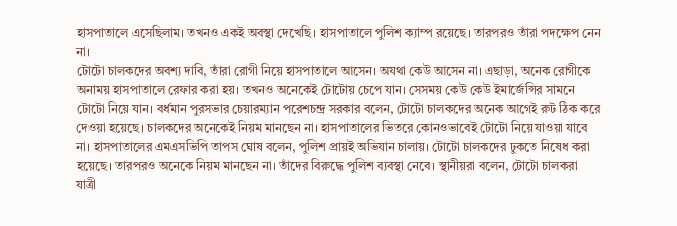হাসপাতালে এসেছিলাম। তখনও একই অবস্থা দেখেছি। হাসপাতালে পুলিশ ক্যাম্প রয়েছে। তারপরও তাঁরা পদক্ষেপ নেন না।
টোটো চালকদের অবশ্য দাবি, তাঁরা রোগী নিয়ে হাসপাতালে আসেন। অযথা কেউ আসেন না। এছাড়া, অনেক রোগীকে অনাময় হাসপাতালে রেফার করা হয়। তখনও অনেকেই টোটোয় চেপে যান। সেসময় কেউ কেউ ইমার্জেন্সির সামনে টোটো নিয়ে যান। বর্ধমান পুরসভার চেয়ারম্যান পরেশচন্দ্র সরকার বলেন, টোটো চালকদের অনেক আগেই রুট ঠিক করে দেওয়া হয়েছে। চালকদের অনেকেই নিয়ম মানছেন না। হাসপাতালের ভিতরে কোনওভাবেই টোটো নিয়ে যাওয়া যাবে না। হাসপাতালের এমএসভিপি তাপস ঘোষ বলেন, পুলিশ প্রায়ই অভিযান চালায়। টোটো চালকদের ঢুকতে নিষেধ করা হয়েছে। তারপরও অনেকে নিয়ম মানছেন না। তাঁদের বিরুদ্ধে পুলিশ ব্যবস্থা নেবে। স্থানীয়রা বলেন, টোটো চালকরা যাত্রী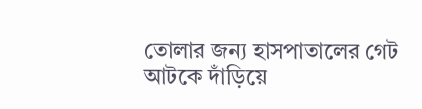তোলার জন্য হাসপাতালের গেট আটকে দাঁড়িয়ে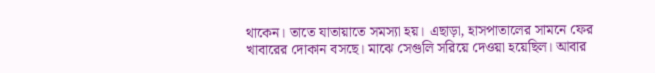থাকেন। তাতে যাতায়াতে সমস্যা হয়। এছাড়া, হাসপাতালের সামনে ফের খাবারের দোকান বসছে। মাঝে সেগুলি সরিয়ে দেওয়া হয়েছিল। আবার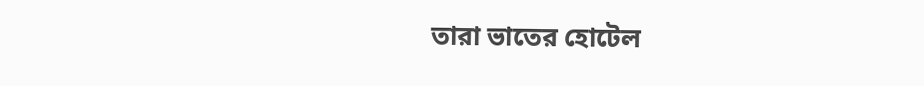তারা ভাতের হোটেল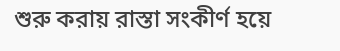শুরু করায় রাস্তা সংকীর্ণ হয়ে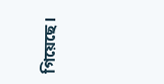গিয়েছে।